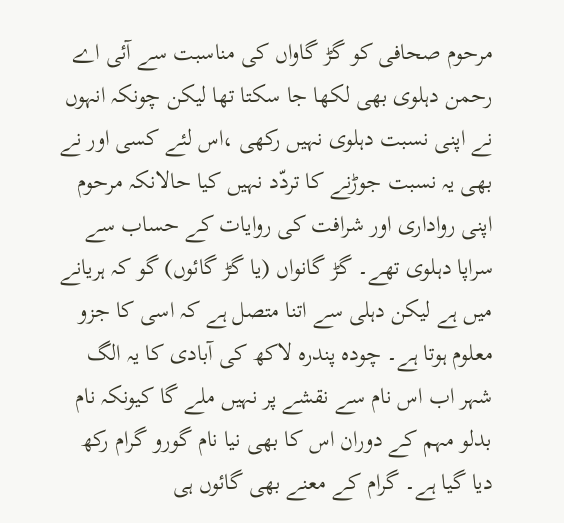مرحوم صحافی کو گڑ گاواں کی مناسبت سے آئی اے رحمن دہلوی بھی لکھا جا سکتا تھا لیکن چونکہ انہوں نے اپنی نسبت دہلوی نہیں رکھی ،اس لئے کسی اور نے بھی یہ نسبت جوڑنے کا تردّد نہیں کیا حالانکہ مرحوم اپنی رواداری اور شرافت کی روایات کے حساب سے سراپا دہلوی تھے۔ گڑ گانواں (یا گڑ گائوں) گو کہ ہریانے میں ہے لیکن دہلی سے اتنا متصل ہے کہ اسی کا جزو معلوم ہوتا ہے۔ چودہ پندرہ لاکھ کی آبادی کا یہ الگ شہر اب اس نام سے نقشے پر نہیں ملے گا کیونکہ نام بدلو مہم کے دوران اس کا بھی نیا نام گورو گرام رکھ دیا گیا ہے۔ گرام کے معنے بھی گائوں ہی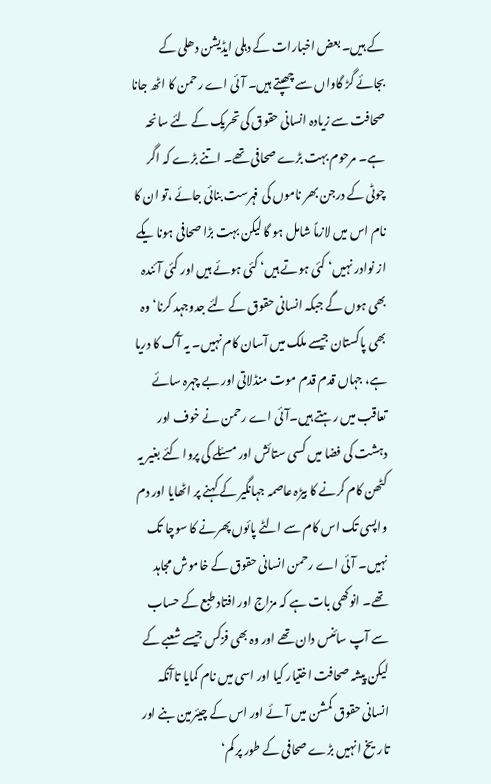کے ہیں۔ بعض اخبارات کے دہلی ایڈیشن دھلی کے بجائے گڑ گاواں سے چھپتے ہیں۔ آئی اے رحمن کا اٹھ جانا صحافت سے زیادہ انسانی حقوق کی تحریک کے لئے سانحہ ہے۔ مرحوم بہت بڑے صحافی تھے۔ اتنے بڑے کہ اگر چوٹی کے درجن بھر ناموں کی فہرست بنائی جائے ،تو ان کا نام اس میں لازماً شامل ہو گا لیکن بہت بڑا صحافی ہونا یکے از نوادر نہیں‘ کئی ہوتے ہیں‘ کئی ہوئے ہیں اور کئی آئندہ بھی ہوں گے جبکہ انسانی حقوق کے لئے جدوجہد کرنا‘ وہ بھی پاکستان جیسے ملک میں آسان کام نہیں۔ یہ آگ کا دریا ہے، جہاں قدم قدم موت منڈلاتی اور بے چہرہ سائے تعاقب میں رہتے ہیں۔آئی اے رحمن نے خوف اور دہشت کی فضا میں کسی ستائش اور مسئلے کی پروا کئے بغیر یہ کٹھن کام کرنے کا بیڑہ عاصمہ جہانگیر کے کہنے پر اٹھایا اور دم واپسی تک اس کام سے الٹے پائوں پھرنے کا سوچا تک نہیں۔ آئی اے رحمن انسانی حقوق کے خاموش مجاہد تھے۔ انوکھی بات ہے کہ مزاج اور افتاد طبع کے حساب سے آپ سائنس دان تھے اور وہ بھی فزکس جیسے شعبے کے لیکن پیشہ صحافت اختیار کیا اور اسی میں نام کمایا تاآنکہ انسانی حقوق کمشن میں آئے اور اس کے چیئرمین بنے اور تاریخ انہیں بڑے صحافی کے طور پر کم‘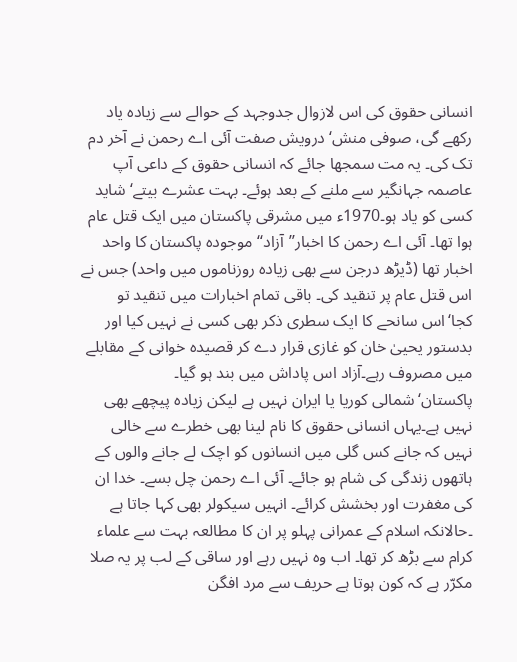انسانی حقوق کی اس لازوال جدوجہد کے حوالے سے زیادہ یاد رکھے گی، صوفی منش‘درویش صفت آئی اے رحمن نے آخر دم تک کی۔ یہ مت سمجھا جائے کہ انسانی حقوق کے داعی آپ عاصمہ جہانگیر سے ملنے کے بعد ہوئے۔ بہت عشرے بیتے‘ شاید کسی کو یاد ہو۔1970ء میں مشرقی پاکستان میں ایک قتل عام ہوا تھا۔ آئی اے رحمن کا اخبار’’آزاد‘‘ موجودہ پاکستان کا واحد اخبار تھا (ڈیڑھ درجن سے بھی زیادہ روزناموں میں واحد) جس نے اس قتل عام پر تنقید کی۔ باقی تمام اخبارات میں تنقید تو کجا‘اس سانحے کا ایک سطری ذکر بھی کسی نے نہیں کیا اور بدستور یحییٰ خان کو غازی قرار دے کر قصیدہ خوانی کے مقابلے میں مصروف رہے۔آزاد اس پاداش میں بند ہو گیا۔ پاکستان‘شمالی کوریا یا ایران نہیں ہے لیکن زیادہ پیچھے بھی نہیں ہے۔یہاں انسانی حقوق کا نام لینا بھی خطرے سے خالی نہیں کہ جانے کس گلی میں انسانوں کو اچک لے جانے والوں کے ہاتھوں زندگی کی شام ہو جائے۔ آئی اے رحمن چل بسے۔ خدا ان کی مغفرت اور بخشش کرائے۔ انہیں سیکولر بھی کہا جاتا ہے ۔حالانکہ اسلام کے عمرانی پہلو پر ان کا مطالعہ بہت سے علماء کرام سے بڑھ کر تھا۔ اب وہ نہیں رہے اور ساقی کے لب پر یہ صلا مکرّر ہے کہ کون ہوتا ہے حریف سے مرد افگن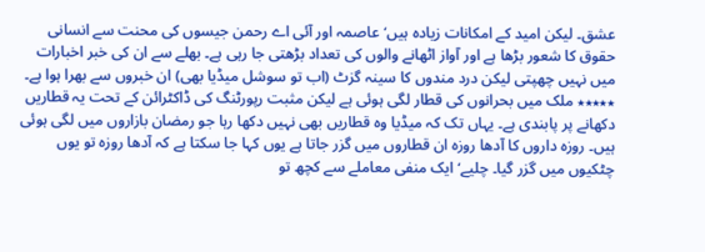عشق۔ لیکن امید کے امکانات زیادہ ہیں‘عاصمہ اور آئی اے رحمن جیسوں کی محنت سے انسانی حقوق کا شعور بڑھا ہے اور آواز اٹھانے والوں کی تعداد بڑھتی جا رہی ہے۔ بھلے سے ان کی خبر اخبارات میں نہیں چھپتی لیکن درد مندوں کا سینہ گزٹ (اب تو سوشل میڈیا بھی) ان خبروں سے بھرا ہوا ہے۔ ٭٭٭٭٭ ملک میں بحرانوں کی قطار لگی ہوئی ہے لیکن مثبت رپورٹنگ کی ڈاکٹرائن کے تحت یہ قطاریں دکھانے پر پابندی ہے۔ یہاں تک کہ میڈیا وہ قطاریں بھی نہیں دکھا رہا جو رمضان بازاروں میں لگی ہوئی ہیں۔ روزہ داروں کا آدھا روزہ ان قطاروں میں گزر جاتا ہے یوں کہا جا سکتا ہے کہ آدھا روزہ تو یوں چٹکیوں میں گزر گیا۔ چلیے‘ ایک منفی معاملے سے کچھ تو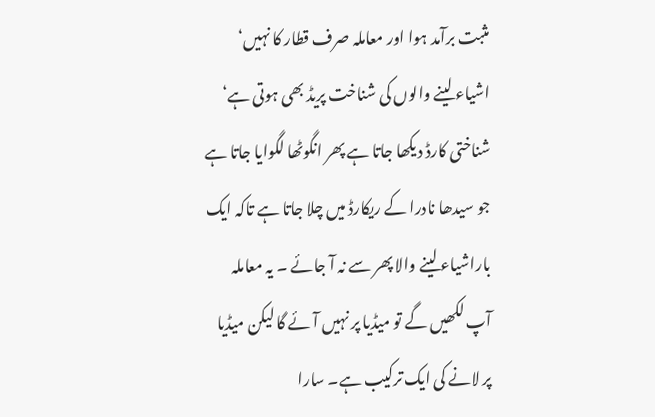مثبت برآمد ہوا اور معاملہ صرف قطار کا نہیں‘ اشیاء لینے والوں کی شناخت پریڈ بھی ہوتی ہے‘ شناختی کارڈ دیکھا جاتا ہے پھر انگوٹھا لگوایا جاتا ہے جو سیدھا نادرا کے ریکارڈ میں چلا جاتا ہے تاکہ ایک باراشیاء لینے والا پھر سے نہ آ جائے ۔ یہ معاملہ آپ لکھیں گے تو میڈیا پر نہیں آئے گا لیکن میڈیا پر لانے کی ایک ترکیب ہے۔ سارا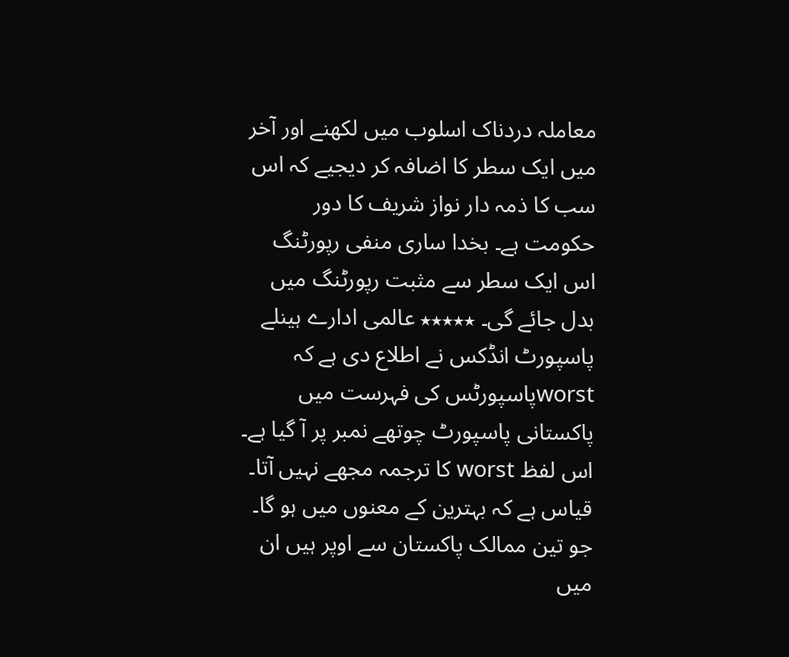معاملہ دردناک اسلوب میں لکھنے اور آخر میں ایک سطر کا اضافہ کر دیجیے کہ اس سب کا ذمہ دار نواز شریف کا دور حکومت ہے۔ بخدا ساری منفی رپورٹنگ اس ایک سطر سے مثبت رپورٹنگ میں بدل جائے گی۔ ٭٭٭٭٭ عالمی ادارے ہینلے پاسپورٹ انڈکس نے اطلاع دی ہے کہ worstپاسپورٹس کی فہرست میں پاکستانی پاسپورٹ چوتھے نمبر پر آ گیا ہے۔ اس لفظ worst کا ترجمہ مجھے نہیں آتا۔ قیاس ہے کہ بہترین کے معنوں میں ہو گا۔ جو تین ممالک پاکستان سے اوپر ہیں ان میں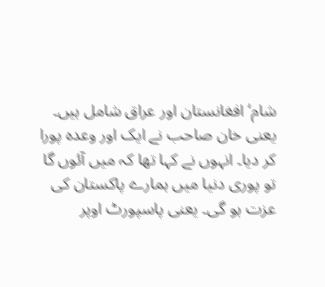شام‘ افغانستان اور عراق شامل ہیں۔ یعنی خان صاحب نے ایک اور وعدہ پورا کر دیا۔ انہوں نے کہا تھا کہ میں آئوں گا تو پوری دنیا میں ہمارے پاکستان کی عزت ہو گی۔ یعنی پاسپورٹ اوپر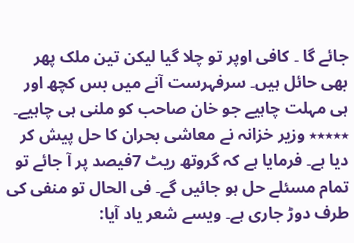جائے گا ۔ کافی اوپر تو چلا گیا لیکن تین ملک پھر بھی حائل ہیں۔ سرفہرست آنے میں بس کچھ اور ہی مہلت چاہیے جو خان صاحب کو ملنی ہی چاہیے۔ ٭٭٭٭٭ وزیر خزانہ نے معاشی بحران کا حل پیش کر دیا ہے۔ فرمایا ہے کہ گروتھ ریٹ 7فیصد پر آ جائے تو تمام مسئلے حل ہو جائیں گے۔ فی الحال تو منفی کی طرف دوڑ جاری ہے۔ ویسے شعر یاد آیا: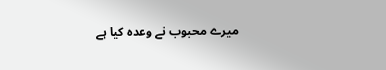میرے محبوب نے وعدہ کیا ہے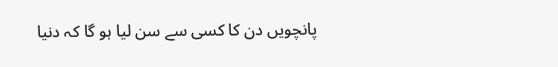پانچویں دن کا کسی سے سن لیا ہو گا کہ دنیا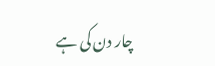چار دن کی ہے